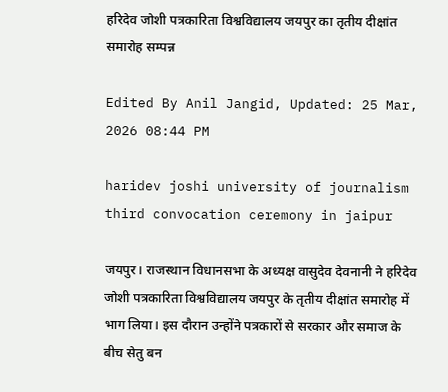हरिदेव जोशी पत्रकारिता विश्वविद्यालय जयपुर का तृतीय दीक्षांत समारोह सम्पन्न

Edited By Anil Jangid, Updated: 25 Mar, 2026 08:44 PM

haridev joshi university of journalism third convocation ceremony in jaipur

जयपुर। राजस्थान विधानसभा के अध्यक्ष वासुदेव देवनानी ने हरिदेव जोशी पत्रकारिता विश्वविद्यालय जयपुर के तृतीय दीक्षांत समारोह में भाग लिया। इस दौरान उन्होंने पत्रकारों से सरकार और समाज के बीच सेतु बन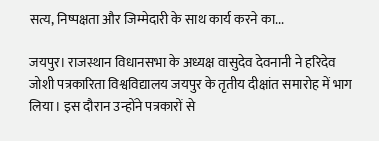सत्य, निष्पक्षता और जिम्मेदारी के साथ कार्य करने का...

जयपुर। राजस्थान विधानसभा के अध्यक्ष वासुदेव देवनानी ने हरिदेव जोशी पत्रकारिता विश्वविद्यालय जयपुर के तृतीय दीक्षांत समारोह में भाग लिया। इस दौरान उन्होंने पत्रकारों से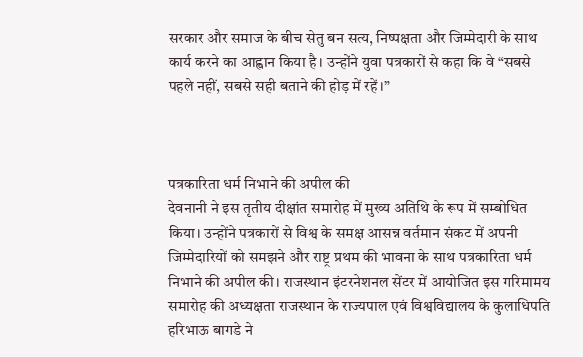सरकार और समाज के बीच सेतु बन सत्य, निष्पक्षता और जिम्मेदारी के साथ कार्य करने का आह्वान किया है। उन्होंने युवा पत्रकारों से कहा कि वे “सबसे पहले नहीं, सबसे सही बताने की होड़ में रहें।”



पत्रकारिता धर्म निभाने की अपील की
देवनानी ने इस तृतीय दीक्षांत समारोह में मुख्य अतिथि के रूप में सम्बोधित किया। उन्होंने पत्रकारों से विश्व के समक्ष आसन्न वर्तमान संकट में अपनी जिम्मेदारियों को समझने और राष्ट्र प्रथम की भावना के साथ पत्रकारिता धर्म निभाने की अपील की। राजस्थान इंटरनेशनल सेंटर में आयोजित इस गरिमामय समारोह की अध्यक्षता राजस्थान के राज्यपाल एवं विश्वविद्यालय के कुलाधिपति हरिभाऊ बागडे ने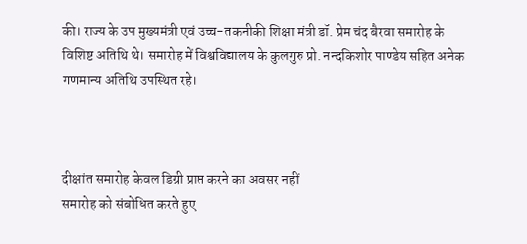की। राज्य के उप मुख्यमंत्री एवं उच्च-तकनीकी शिक्षा मंत्री डॉ. प्रेम चंद बैरवा समारोह के विशिष्ट अतिथि थे। समारोह में विश्वविद्यालय के कुलगुरु प्रो. नन्दकिशोर पाण्डेय सहित अनेक गणमान्य अतिथि उपस्थित रहे।



दीक्षांत समारोह केवल डिग्री प्राप्त करने का अवसर नहीं
समारोह को संबोधित करते हुए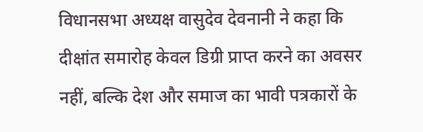विधानसभा अध्यक्ष वासुदेव देवनानी ने कहा कि दीक्षांत समारोह केवल डिग्री प्राप्त करने का अवसर नहीं, बल्कि देश और समाज का भावी पत्रकारों के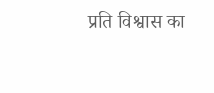प्रति विश्वास का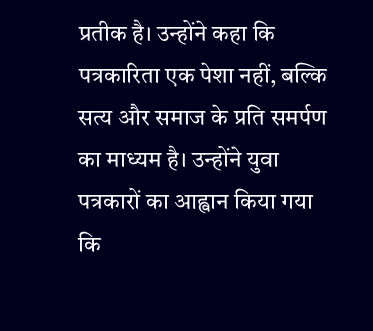प्रतीक है। उन्होंने कहा कि पत्रकारिता एक पेशा नहीं, बल्कि सत्य और समाज के प्रति समर्पण का माध्यम है। उन्होंने युवा पत्रकारों का आह्वान किया गया कि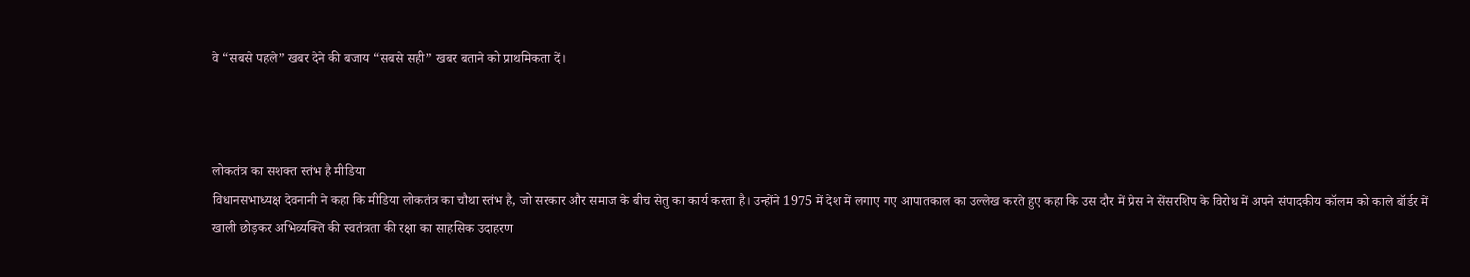वे “सबसे पहले” खबर देने की बजाय “सबसे सही” खबर बताने को प्राथमिकता दें।



लोकतंत्र का सशक्त स्तंभ है मीडिया
विधानसभाध्यक्ष देवनानी ने कहा कि मीडिया लोकतंत्र का चौथा स्तंभ है, जो सरकार और समाज के बीच सेतु का कार्य करता है। उन्होंने 1975 में देश में लगाए गए आपातकाल का उल्लेख करते हुए कहा कि उस दौर में प्रेस ने सेंसरशिप के विरोध में अपने संपादकीय कॉलम को काले बॉर्डर में खाली छोड़कर अभिव्यक्ति की स्वतंत्रता की रक्षा का साहसिक उदाहरण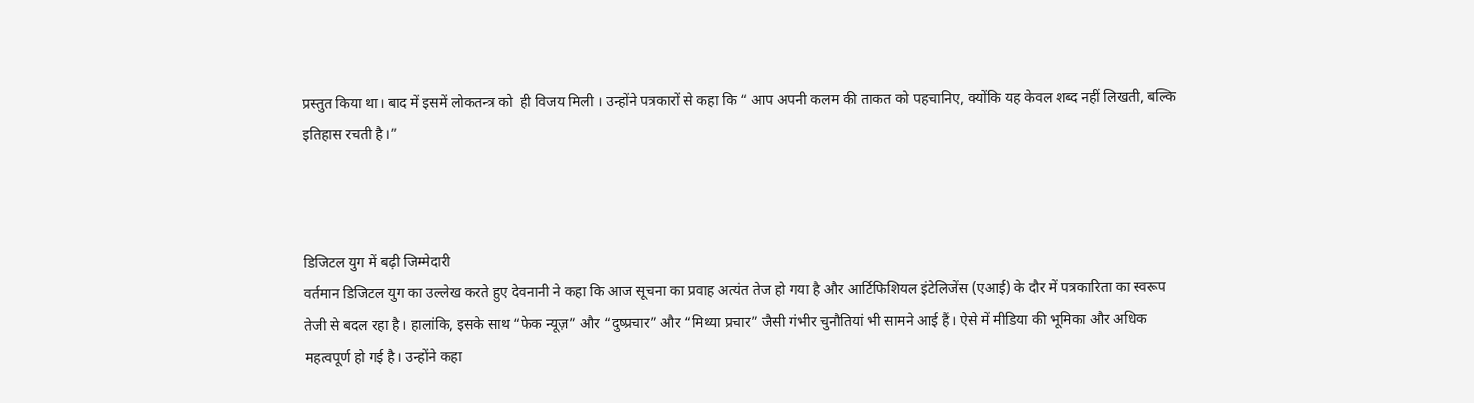प्रस्तुत किया था। बाद में इसमें लोकतन्त्र को  ही विजय मिली । उन्होंने पत्रकारों से कहा कि “ आप अपनी कलम की ताकत को पहचानिए, क्योंकि यह केवल शब्द नहीं लिखती, बल्कि इतिहास रचती है।”



डिजिटल युग में बढ़ी जिम्मेदारी
वर्तमान डिजिटल युग का उल्लेख करते हुए देवनानी ने कहा कि आज सूचना का प्रवाह अत्यंत तेज हो गया है और आर्टिफिशियल इंटेलिजेंस (एआई) के दौर में पत्रकारिता का स्वरूप तेजी से बदल रहा है। हालांकि, इसके साथ “फेक न्यूज़” और “दुष्प्रचार” और “मिथ्या प्रचार” जैसी गंभीर चुनौतियां भी सामने आई हैं। ऐसे में मीडिया की भूमिका और अधिक महत्वपूर्ण हो गई है। उन्होंने कहा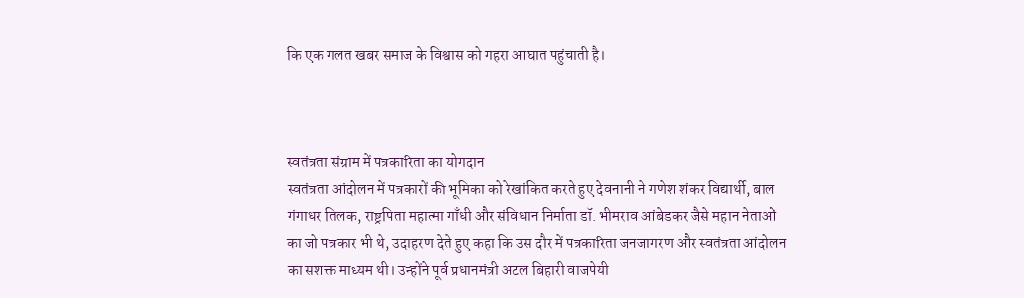कि एक गलत खबर समाज के विश्वास को गहरा आघात पहुंचाती है।



स्वतंत्रता संग्राम में पत्रकारिता का योगदान
स्वतंत्रता आंदोलन में पत्रकारों की भूमिका को रेखांकित करते हुए देवनानी ने गणेश शंकर विद्यार्थी, बाल गंगाधर तिलक, राष्ट्रपिता महात्मा गाँधी और संविधान निर्माता डॉ. भीमराव आंबेडकर जैसे महान नेताओं का जो पत्रकार भी थे, उदाहरण देते हुए कहा कि उस दौर में पत्रकारिता जनजागरण और स्वतंत्रता आंदोलन का सशक्त माध्यम थी। उन्होंने पूर्व प्रधानमंत्री अटल बिहारी वाजपेयी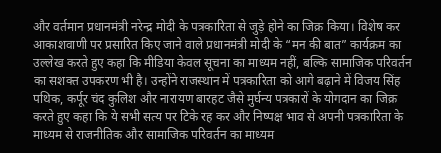और वर्तमान प्रधानमंत्री नरेन्द्र मोदी के पत्रकारिता से जुड़े होने का जिक्र किया। विशेष कर आकाशवाणी पर प्रसारित किए जाने वाले प्रधानमंत्री मोदी के “मन की बात” कार्यक्रम का उल्लेख करते हुए कहा कि मीडिया केवल सूचना का माध्यम नहीं, बल्कि सामाजिक परिवर्तन का सशक्त उपकरण भी है। उन्होंने राजस्थान में पत्रकारिता को आगे बढ़ाने में विजय सिंह पथिक, कर्पूर चंद कुलिश और नारायण बारहट जैसे मुर्घन्य पत्रकारों के योगदान का जिक्र करते हुए कहा कि ये सभी सत्य पर टिके रह कर और निष्पक्ष भाव से अपनी पत्रकारिता के माध्यम से राजनीतिक और सामाजिक परिवर्तन का माध्यम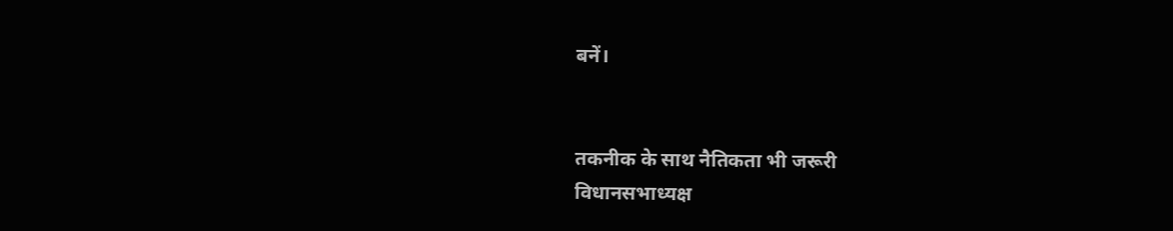बनें।


तकनीक के साथ नैतिकता भी जरूरी
विधानसभाध्यक्ष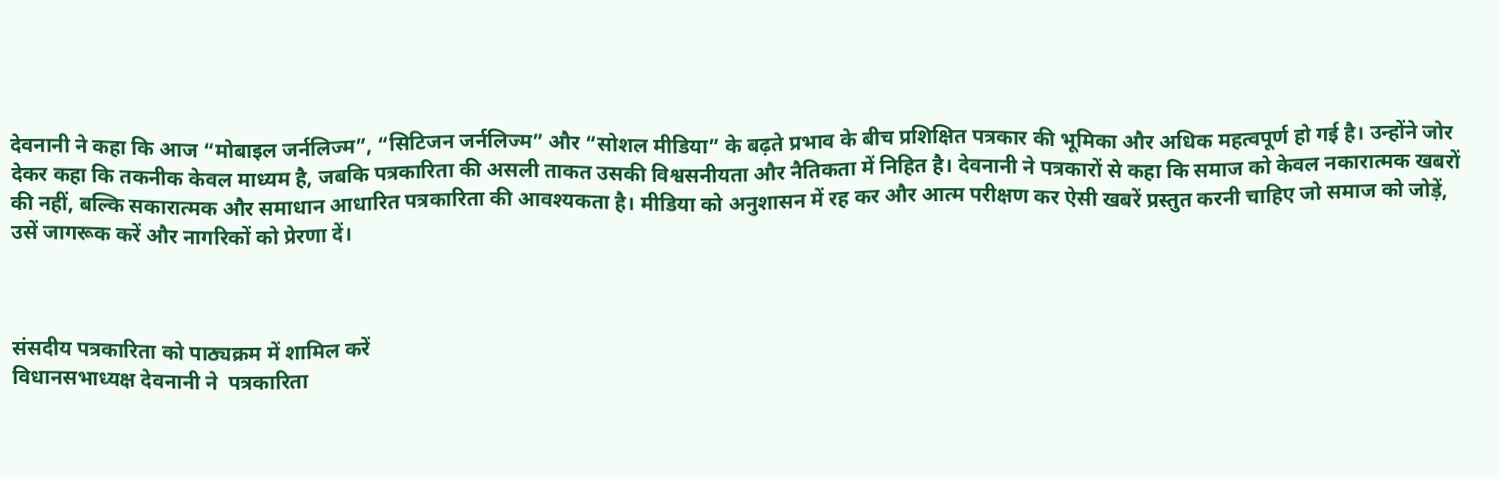देवनानी ने कहा कि आज “मोबाइल जर्नलिज्म”, “सिटिजन जर्नलिज्म” और “सोशल मीडिया” के बढ़ते प्रभाव के बीच प्रशिक्षित पत्रकार की भूमिका और अधिक महत्वपूर्ण हो गई है। उन्होंने जोर देकर कहा कि तकनीक केवल माध्यम है, जबकि पत्रकारिता की असली ताकत उसकी विश्वसनीयता और नैतिकता में निहित है। देवनानी ने पत्रकारों से कहा कि समाज को केवल नकारात्मक खबरों की नहीं, बल्कि सकारात्मक और समाधान आधारित पत्रकारिता की आवश्यकता है। मीडिया को अनुशासन में रह कर और आत्म परीक्षण कर ऐसी खबरें प्रस्तुत करनी चाहिए जो समाज को जोड़ें, उसें जागरूक करें और नागरिकों को प्रेरणा दें।



संसदीय पत्रकारिता को पाठ्यक्रम में शामिल करें
विधानसभाध्यक्ष देवनानी ने  पत्रकारिता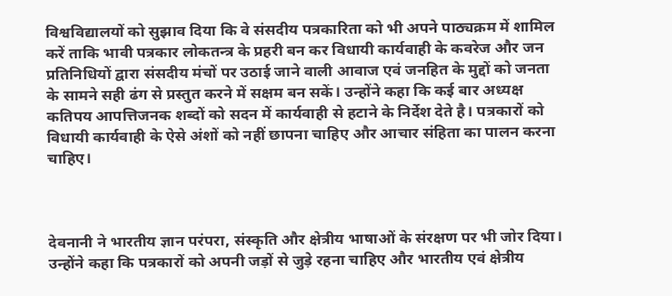विश्वविद्यालयों को सुझाव दिया कि वे संसदीय पत्रकारिता को भी अपने पाठ्यक्रम में शामिल करें ताकि भावी पत्रकार लोकतन्त्र के प्रहरी बन कर विधायी कार्यवाही के कवरेज और जन प्रतिनिधियों द्वारा संसदीय मंचों पर उठाई जाने वाली आवाज एवं जनहित के मुद्दों को जनता के सामने सही ढंग से प्रस्तुत करने में सक्षम बन सकें। उन्होंने कहा कि कई बार अध्यक्ष कतिपय आपत्तिजनक शब्दों को सदन में कार्यवाही से हटाने के निर्देश देते है। पत्रकारों को विधायी कार्यवाही के ऐसे अंशों को नहीं छापना चाहिए और आचार संहिता का पालन करना चाहिए।



देवनानी ने भारतीय ज्ञान परंपरा, संस्कृति और क्षेत्रीय भाषाओं के संरक्षण पर भी जोर दिया। उन्होंने कहा कि पत्रकारों को अपनी जड़ों से जुड़े रहना चाहिए और भारतीय एवं क्षेत्रीय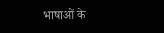भाषाओं के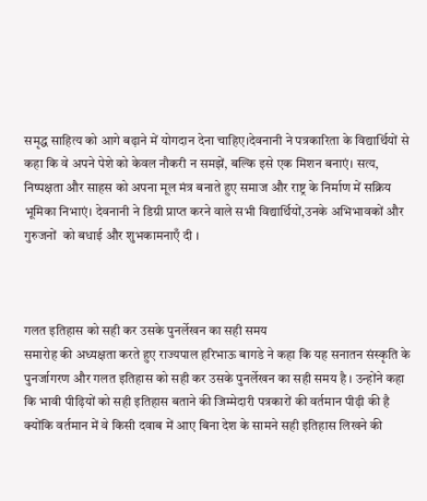समृद्ध साहित्य को आगे बढ़ाने में योगदान देना चाहिए।देवनानी ने पत्रकारिता के विद्यार्थियों से कहा कि वे अपने पेशे को केवल नौकरी न समझें, बल्कि इसे एक मिशन बनाएं। सत्य, निष्पक्षता और साहस को अपना मूल मंत्र बनाते हुए समाज और राष्ट्र के निर्माण में सक्रिय भूमिका निभाएं। देवनानी ने डिग्री प्राप्त करने वाले सभी विद्यार्थियों,उनके अभिभावकों और गुरुजनों  को बधाई और शुभकामनाएँ दी ।



गलत इतिहास को सही कर उसके पुनर्लेखन का सही समय
समारोह की अध्यक्षता करते हुए राज्यपाल हरिभाऊ बागडे ने कहा कि यह सनातन संस्कृति के पुनर्जागरण और गलत इतिहास को सही कर उसके पुनर्लेखन का सही समय है । उन्होंने कहा कि भावी पीढ़ियों को सही इतिहास बताने की जिम्मेदारी पत्रकारों की वर्तमान पीढ़ी की है क्योंकि वर्तमान में वे किसी दवाब में आए बिना देश के सामने सही इतिहास लिखने की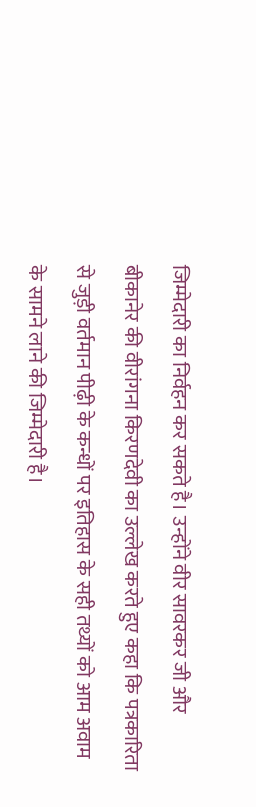जिम्मेदारी का निर्वहन कर सकते है। उन्होंने वीर सावरकर जी और बीकानेर की वीरांगना किरणदेवी का उल्लेख करते हुए कहा कि पत्रकारिता से जुड़ी वर्तमान पीढ़ी के कन्धों पर इतिहास के सही तथ्यों को आम अवाम के सामने लाने की जिम्मेदारी है।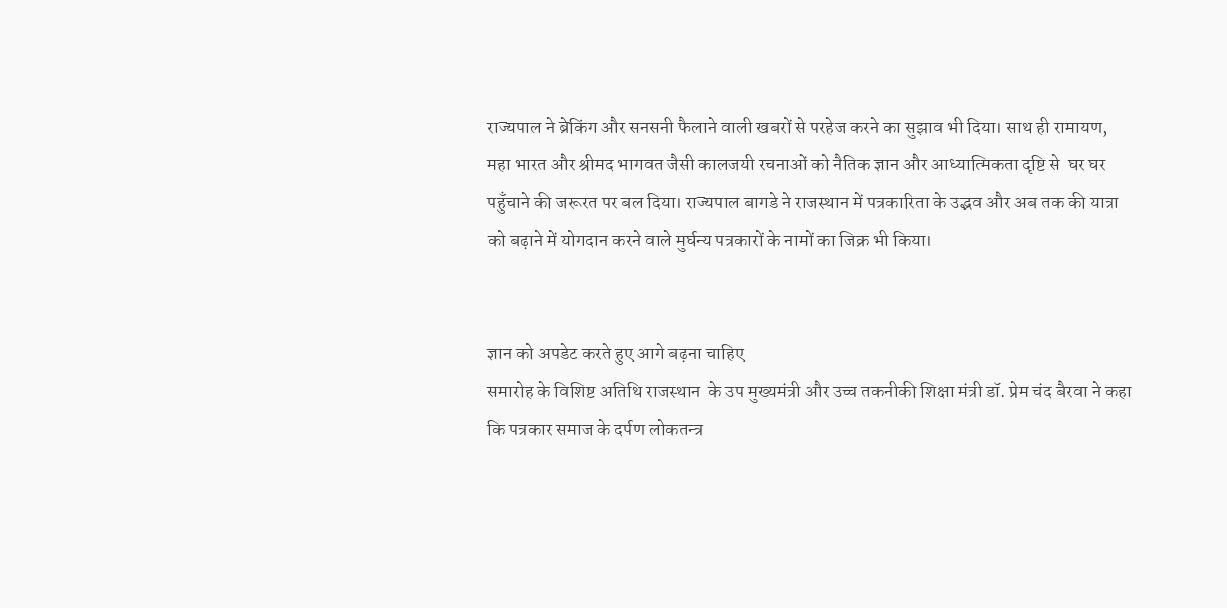राज्यपाल ने ब्रेकिंग और सनसनी फैलाने वाली खबरों से परहेज करने का सुझाव भी दिया। साथ ही रामायण, महा भारत और श्रीमद भागवत जैसी कालजयी रचनाओं को नैतिक ज्ञान और आध्यात्मिकता दृष्टि से  घर घर पहुँचाने की जरूरत पर बल दिया। राज्यपाल बागडे ने राजस्थान में पत्रकारिता के उद्भव और अब तक की यात्रा को बढ़ाने में योगदान करने वाले मुर्घन्य पत्रकारों के नामों का जिक्र भी किया।


ज्ञान को अपडेट करते हुए आगे बढ़ना चाहिए
समारोह के विशिष्ट अतिथि राजस्थान  के उप मुख्यमंत्री और उच्च तकनीकी शिक्षा मंत्री डॉ. प्रेम चंद बैरवा ने कहा कि पत्रकार समाज के दर्पण लोकतन्त्र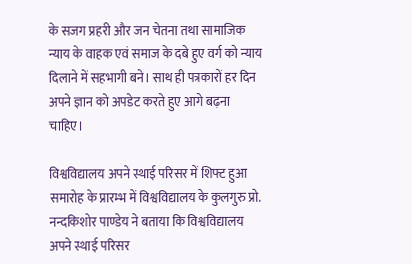के सजग प्रहरी और जन चेतना तथा सामाजिक न्याय के वाहक एवं समाज के दबे हुए वर्ग को न्याय दिलाने में सहभागी बने। साथ ही पत्रकारों हर दिन अपने ज्ञान को अपडेट करते हुए आगे बढ़ना चाहिए।

विश्वविद्यालय अपने स्थाई परिसर में शिफ्ट हुआ
समारोह के प्रारम्भ में विश्वविद्यालय के कुलगुरु प्रो. नन्दकिशोर पाण्डेय ने बताया कि विश्वविद्यालय अपने स्थाई परिसर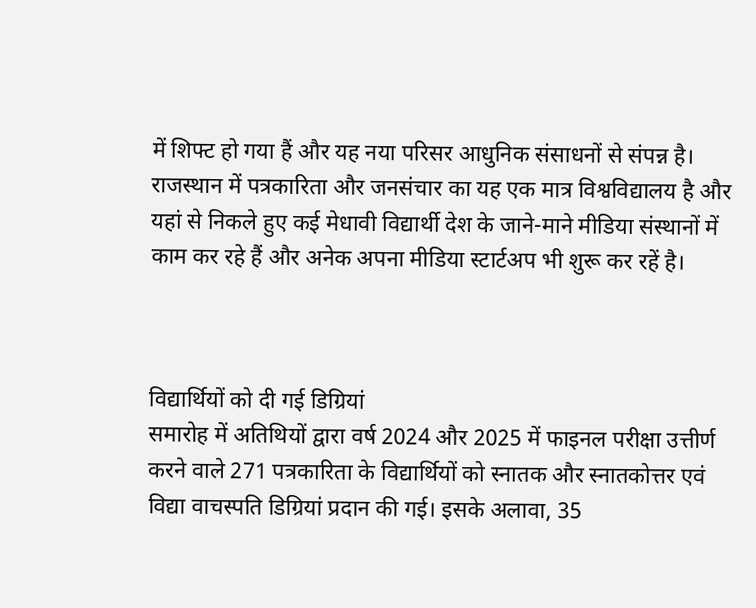में शिफ्ट हो गया हैं और यह नया परिसर आधुनिक संसाधनों से संपन्न है। राजस्थान में पत्रकारिता और जनसंचार का यह एक मात्र विश्वविद्यालय है और यहां से निकले हुए कई मेधावी विद्यार्थी देश के जाने-माने मीडिया संस्थानों में काम कर रहे हैं और अनेक अपना मीडिया स्टार्टअप भी शुरू कर रहें है।



विद्यार्थियों को दी गई डिग्रियां
समारोह में अतिथियों द्वारा वर्ष 2024 और 2025 में फाइनल परीक्षा उत्तीर्ण करने वाले 271 पत्रकारिता के विद्यार्थियों को स्नातक और स्नातकोत्तर एवं विद्या वाचस्पति डिग्रियां प्रदान की गई। इसके अलावा, 35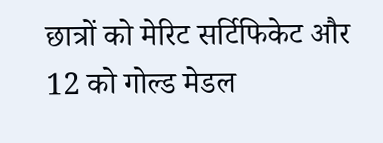छात्रों को मेरिट सर्टिफिकेट और 12 को गोल्ड मेडल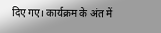दिए गए। कार्यक्रम के अंत में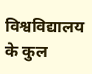विश्वविद्यालय के कुल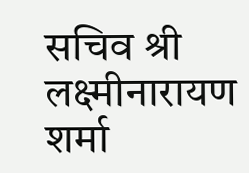सचिव श्री लक्ष्मीनारायण शर्मा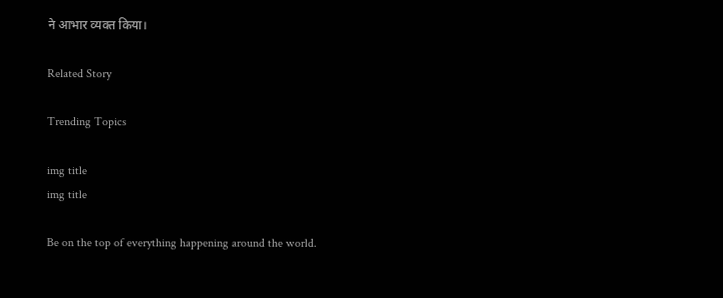ने आभार व्यक्त किया।

Related Story

Trending Topics

img title
img title

Be on the top of everything happening around the world.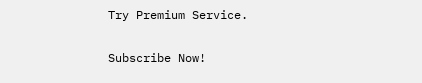Try Premium Service.

Subscribe Now!